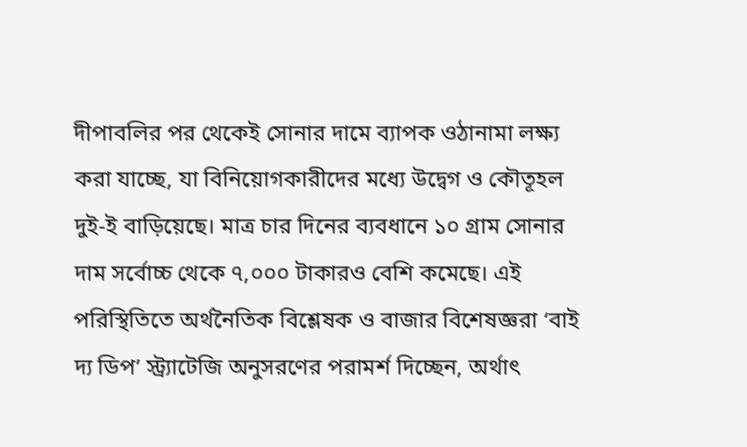দীপাবলির পর থেকেই সোনার দামে ব্যাপক ওঠানামা লক্ষ্য করা যাচ্ছে, যা বিনিয়োগকারীদের মধ্যে উদ্বেগ ও কৌতূহল দুই-ই বাড়িয়েছে। মাত্র চার দিনের ব্যবধানে ১০ গ্রাম সোনার দাম সর্বোচ্চ থেকে ৭,০০০ টাকারও বেশি কমেছে। এই পরিস্থিতিতে অর্থনৈতিক বিশ্লেষক ও বাজার বিশেষজ্ঞরা ‘বাই দ্য ডিপ’ স্ট্র্যাটেজি অনুসরণের পরামর্শ দিচ্ছেন, অর্থাৎ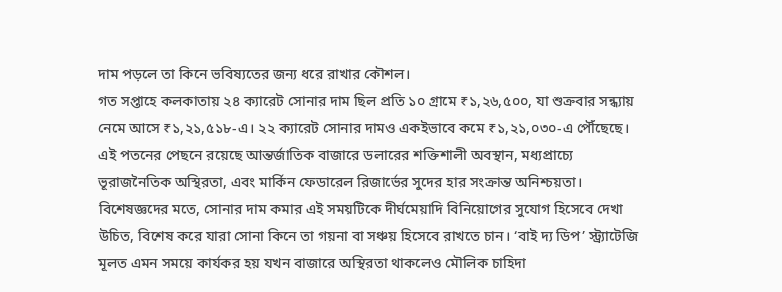দাম পড়লে তা কিনে ভবিষ্যতের জন্য ধরে রাখার কৌশল।
গত সপ্তাহে কলকাতায় ২৪ ক্যারেট সোনার দাম ছিল প্রতি ১০ গ্রামে ₹১,২৬,৫০০, যা শুক্রবার সন্ধ্যায় নেমে আসে ₹১,২১,৫১৮-এ। ২২ ক্যারেট সোনার দামও একইভাবে কমে ₹১,২১,০৩০-এ পৌঁছেছে। এই পতনের পেছনে রয়েছে আন্তর্জাতিক বাজারে ডলারের শক্তিশালী অবস্থান, মধ্যপ্রাচ্যে ভূরাজনৈতিক অস্থিরতা, এবং মার্কিন ফেডারেল রিজার্ভের সুদের হার সংক্রান্ত অনিশ্চয়তা।
বিশেষজ্ঞদের মতে, সোনার দাম কমার এই সময়টিকে দীর্ঘমেয়াদি বিনিয়োগের সুযোগ হিসেবে দেখা উচিত, বিশেষ করে যারা সোনা কিনে তা গয়না বা সঞ্চয় হিসেবে রাখতে চান। ‘বাই দ্য ডিপ’ স্ট্র্যাটেজি মূলত এমন সময়ে কার্যকর হয় যখন বাজারে অস্থিরতা থাকলেও মৌলিক চাহিদা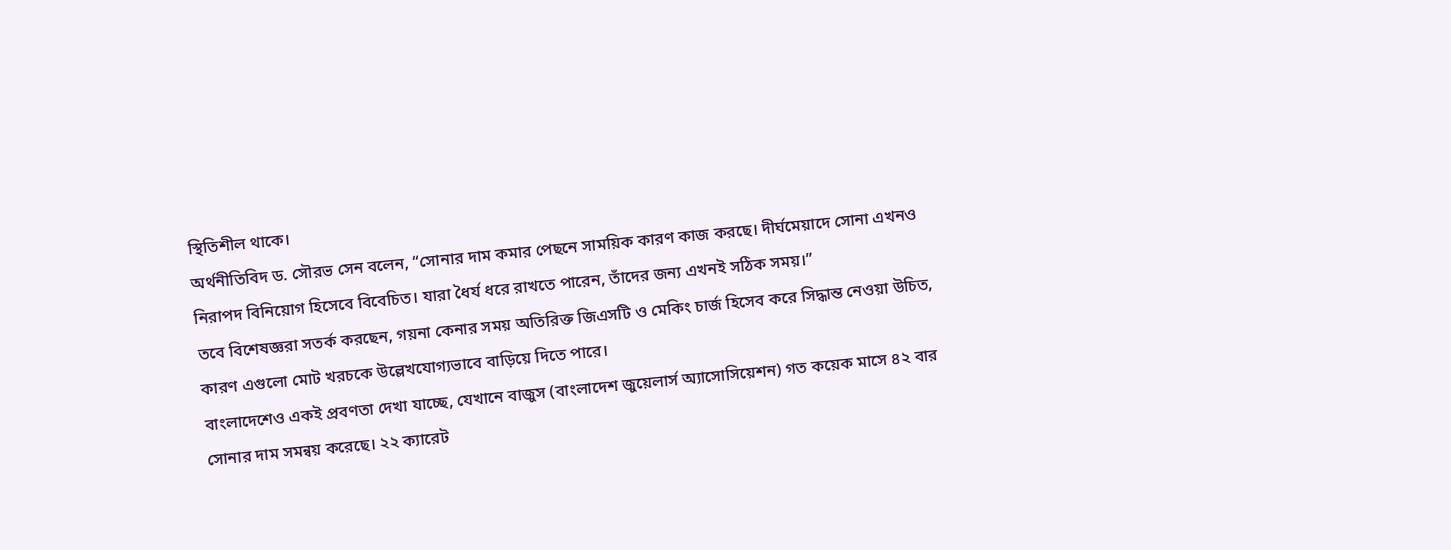স্থিতিশীল থাকে।
অর্থনীতিবিদ ড. সৌরভ সেন বলেন, “সোনার দাম কমার পেছনে সাময়িক কারণ কাজ করছে। দীর্ঘমেয়াদে সোনা এখনও নিরাপদ বিনিয়োগ হিসেবে বিবেচিত। যারা ধৈর্য ধরে রাখতে পারেন, তাঁদের জন্য এখনই সঠিক সময়।”
তবে বিশেষজ্ঞরা সতর্ক করছেন, গয়না কেনার সময় অতিরিক্ত জিএসটি ও মেকিং চার্জ হিসেব করে সিদ্ধান্ত নেওয়া উচিত, কারণ এগুলো মোট খরচকে উল্লেখযোগ্যভাবে বাড়িয়ে দিতে পারে।
বাংলাদেশেও একই প্রবণতা দেখা যাচ্ছে, যেখানে বাজুস (বাংলাদেশ জুয়েলার্স অ্যাসোসিয়েশন) গত কয়েক মাসে ৪২ বার সোনার দাম সমন্বয় করেছে। ২২ ক্যারেট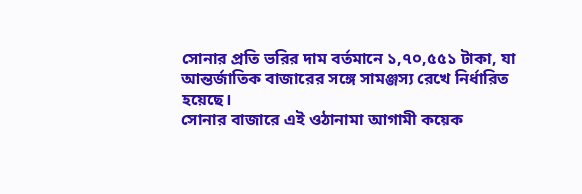সোনার প্রতি ভরির দাম বর্তমানে ১,৭০,৫৫১ টাকা, যা আন্তর্জাতিক বাজারের সঙ্গে সামঞ্জস্য রেখে নির্ধারিত হয়েছে।
সোনার বাজারে এই ওঠানামা আগামী কয়েক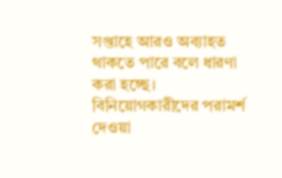সপ্তাহে আরও অব্যাহত থাকতে পারে বলে ধারণা করা হচ্ছে। বিনিয়োগকারীদের পরামর্শ দেওয়া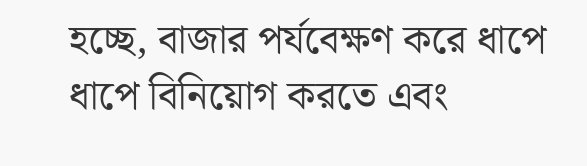হচ্ছে, বাজার পর্যবেক্ষণ করে ধাপে ধাপে বিনিয়োগ করতে এবং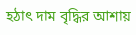হঠাৎ দাম বৃদ্ধির আশায়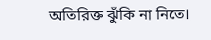অতিরিক্ত ঝুঁকি না নিতে।